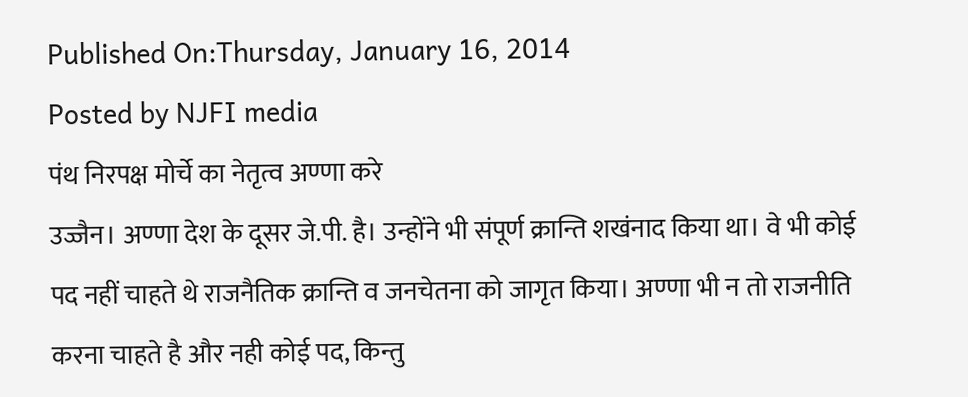Published On:Thursday, January 16, 2014
Posted by NJFI media
पंथ निरपक्ष मोर्चे का नेतृत्व अण्णा करे
उज्जैन। अण्णा देश के दूसर जे.पी. है। उन्होंने भी संपूर्ण क्रान्ति शखंनाद किया था। वे भी कोई पद नहीं चाहते थे राजनैतिक क्रान्ति व जनचेतना को जागृत किया। अण्णा भी न तो राजनीति करना चाहते है और नही कोई पद, किन्तु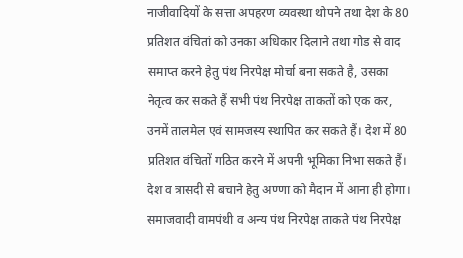नाजीवादियों के सत्ता अपहरण व्यवस्था थोपने तथा देश के 80 प्रतिशत वंचितां को उनका अधिकार दिलाने तथा गोड से वाद समाप्त करने हेतु पंथ निरपेक्ष मोर्चा बना सकते है, उसका नेतृत्व कर सकते हैं सभी पंथ निरपेक्ष ताकतों को एक कर, उनमें तालमेल एवं सामजस्य स्थापित कर सकते हैं। देश में 80 प्रतिशत वंचितों गठित करने में अपनी भूमिका निभा सकते हैं। देश व त्रासदी से बचाने हेतु अण्णा को मैदान में आना ही होगा। समाजवादी वामपंथी व अन्य पंथ निरपेक्ष ताकते पंथ निरपेक्ष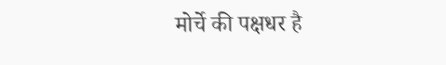मोर्चे की पक्षधर है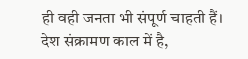ही वही जनता भी संपूर्ण चाहती हैं।
देश संक्रामण काल में है,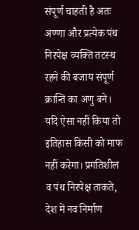संपूर्ण चाहती है अतः अण्णा और प्रत्येक पंथ निरपेक्ष व्यक्ति तटस्थ रहने की बजाय संपूर्ण क्रान्ति का अणु बने। यदि ऐसा नहीं किया तो इतिहास किसी को माफ नहीं करेगा। प्रगतिशील व पंथ निरपेक्ष ताकते, देश में नव निर्माण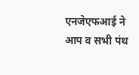एनजेएफआई ने आप व सभी पंथ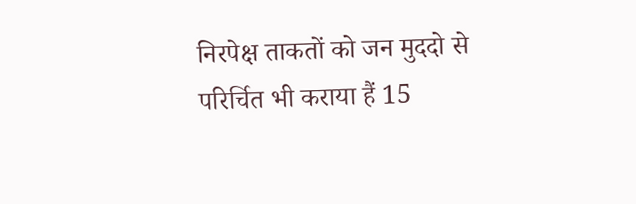निरपेक्ष ताकतों को जन मुददो से परिर्चित भी कराया हैं 15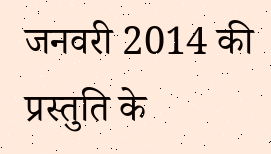जनवरी 2014 की प्रस्तुति के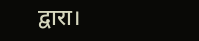द्वारा।